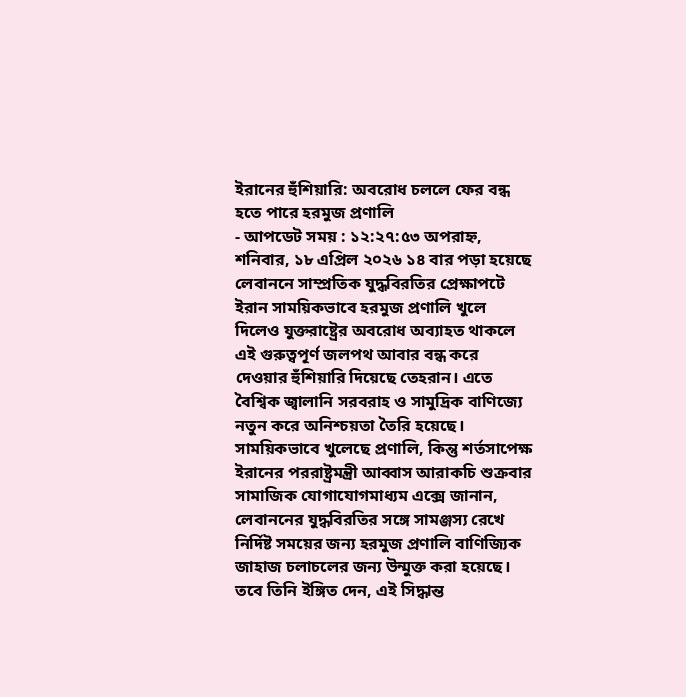ইরানের হুঁশিয়ারি: অবরোধ চললে ফের বন্ধ হতে পারে হরমুজ প্রণালি
- আপডেট সময় : ১২:২৭:৫৩ অপরাহ্ন, শনিবার, ১৮ এপ্রিল ২০২৬ ১৪ বার পড়া হয়েছে
লেবাননে সাম্প্রতিক যুদ্ধবিরতির প্রেক্ষাপটে ইরান সাময়িকভাবে হরমুজ প্রণালি খুলে দিলেও যুক্তরাষ্ট্রের অবরোধ অব্যাহত থাকলে এই গুরুত্বপূর্ণ জলপথ আবার বন্ধ করে দেওয়ার হুঁশিয়ারি দিয়েছে তেহরান। এতে বৈশ্বিক জ্বালানি সরবরাহ ও সামুদ্রিক বাণিজ্যে নতুন করে অনিশ্চয়তা তৈরি হয়েছে।
সাময়িকভাবে খুলেছে প্রণালি, কিন্তু শর্তসাপেক্ষ
ইরানের পররাষ্ট্রমন্ত্রী আব্বাস আরাকচি শুক্রবার সামাজিক যোগাযোগমাধ্যম এক্সে জানান, লেবাননের যুদ্ধবিরতির সঙ্গে সামঞ্জস্য রেখে নির্দিষ্ট সময়ের জন্য হরমুজ প্রণালি বাণিজ্যিক জাহাজ চলাচলের জন্য উন্মুক্ত করা হয়েছে।
তবে তিনি ইঙ্গিত দেন, এই সিদ্ধান্ত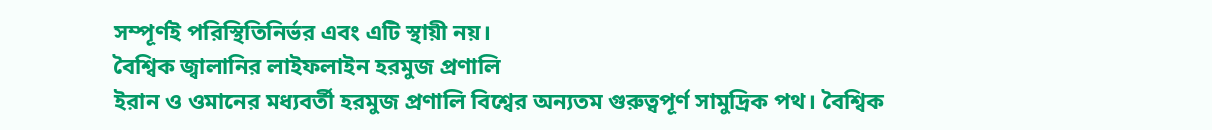সম্পূর্ণই পরিস্থিতিনির্ভর এবং এটি স্থায়ী নয়।
বৈশ্বিক জ্বালানির লাইফলাইন হরমুজ প্রণালি
ইরান ও ওমানের মধ্যবর্তী হরমুজ প্রণালি বিশ্বের অন্যতম গুরুত্বপূর্ণ সামুদ্রিক পথ। বৈশ্বিক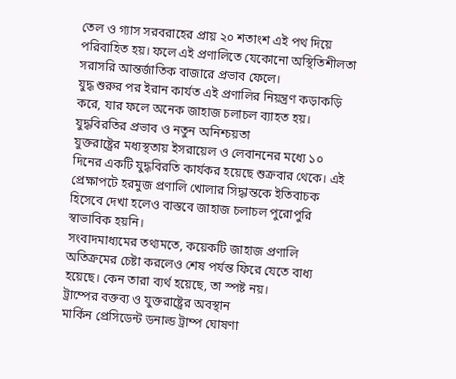তেল ও গ্যাস সরবরাহের প্রায় ২০ শতাংশ এই পথ দিয়ে পরিবাহিত হয়। ফলে এই প্রণালিতে যেকোনো অস্থিতিশীলতা সরাসরি আন্তর্জাতিক বাজারে প্রভাব ফেলে।
যুদ্ধ শুরুর পর ইরান কার্যত এই প্রণালির নিয়ন্ত্রণ কড়াকড়ি করে, যার ফলে অনেক জাহাজ চলাচল ব্যাহত হয়।
যুদ্ধবিরতির প্রভাব ও নতুন অনিশ্চয়তা
যুক্তরাষ্ট্রের মধ্যস্থতায় ইসরায়েল ও লেবাননের মধ্যে ১০ দিনের একটি যুদ্ধবিরতি কার্যকর হয়েছে শুক্রবার থেকে। এই প্রেক্ষাপটে হরমুজ প্রণালি খোলার সিদ্ধান্তকে ইতিবাচক হিসেবে দেখা হলেও বাস্তবে জাহাজ চলাচল পুরোপুরি স্বাভাবিক হয়নি।
সংবাদমাধ্যমের তথ্যমতে, কয়েকটি জাহাজ প্রণালি অতিক্রমের চেষ্টা করলেও শেষ পর্যন্ত ফিরে যেতে বাধ্য হয়েছে। কেন তারা ব্যর্থ হয়েছে, তা স্পষ্ট নয়।
ট্রাম্পের বক্তব্য ও যুক্তরাষ্ট্রের অবস্থান
মার্কিন প্রেসিডেন্ট ডনাল্ড ট্রাম্প ঘোষণা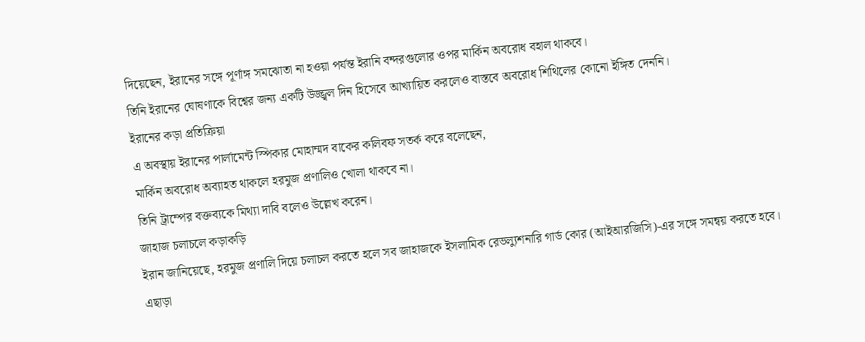দিয়েছেন, ইরানের সঙ্গে পূর্ণাঙ্গ সমঝোতা না হওয়া পর্যন্ত ইরানি বন্দরগুলোর ওপর মার্কিন অবরোধ বহাল থাকবে।
তিনি ইরানের ঘোষণাকে বিশ্বের জন্য একটি উজ্জ্বল দিন হিসেবে আখ্যায়িত করলেও বাস্তবে অবরোধ শিথিলের কোনো ইঙ্গিত দেননি।
ইরানের কড়া প্রতিক্রিয়া
এ অবস্থায় ইরানের পার্লামেন্ট স্পিকার মোহাম্মদ বাকের কলিবফ সতর্ক করে বলেছেন,
মার্কিন অবরোধ অব্যাহত থাকলে হরমুজ প্রণালিও খোলা থাকবে না।
তিনি ট্রাম্পের বক্তব্যকে মিথ্যা দাবি বলেও উল্লেখ করেন।
জাহাজ চলাচলে কড়াকড়ি
ইরান জানিয়েছে, হরমুজ প্রণালি দিয়ে চলাচল করতে হলে সব জাহাজকে ইসলামিক রেভল্যুশনারি গার্ড কোর (আইআরজিসি)-এর সঙ্গে সমন্বয় করতে হবে।
এছাড়া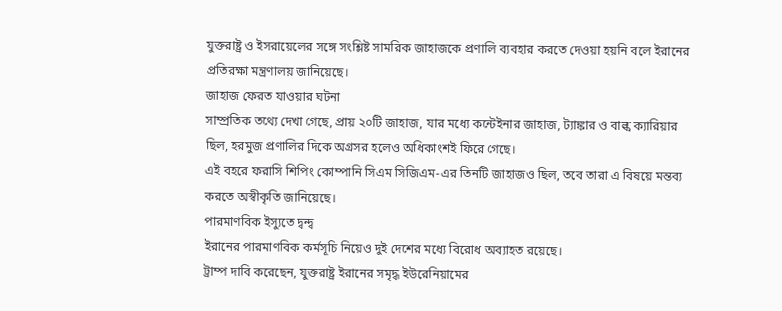যুক্তরাষ্ট্র ও ইসরায়েলের সঙ্গে সংশ্লিষ্ট সামরিক জাহাজকে প্রণালি ব্যবহার করতে দেওয়া হয়নি বলে ইরানের প্রতিরক্ষা মন্ত্রণালয় জানিয়েছে।
জাহাজ ফেরত যাওয়ার ঘটনা
সাম্প্রতিক তথ্যে দেখা গেছে, প্রায় ২০টি জাহাজ, যার মধ্যে কন্টেইনার জাহাজ, ট্যাঙ্কার ও বাল্ক ক্যারিয়ার ছিল, হরমুজ প্রণালির দিকে অগ্রসর হলেও অধিকাংশই ফিরে গেছে।
এই বহরে ফরাসি শিপিং কোম্পানি সিএম সিজিএম-এর তিনটি জাহাজও ছিল, তবে তারা এ বিষয়ে মন্তব্য করতে অস্বীকৃতি জানিয়েছে।
পারমাণবিক ইস্যুতে দ্বন্দ্ব
ইরানের পারমাণবিক কর্মসূচি নিয়েও দুই দেশের মধ্যে বিরোধ অব্যাহত রয়েছে।
ট্রাম্প দাবি করেছেন, যুক্তরাষ্ট্র ইরানের সমৃদ্ধ ইউরেনিয়ামের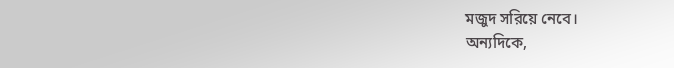মজুদ সরিয়ে নেবে।
অন্যদিকে,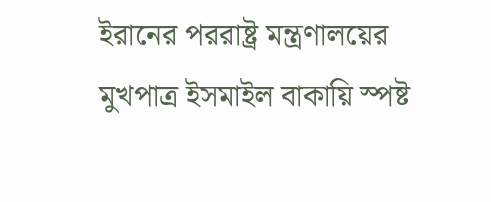ইরানের পররাষ্ট্র মন্ত্রণালয়ের মুখপাত্র ইসমাইল বাকায়ি স্পষ্ট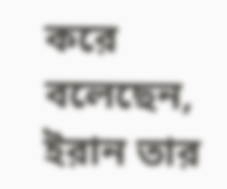করে বলেছেন,
ইরান তার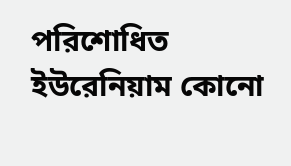পরিশোধিত ইউরেনিয়াম কোনো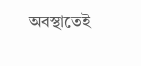অবস্থাতেই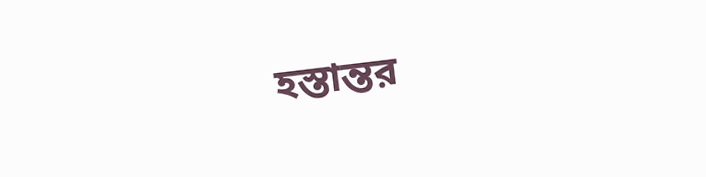হস্তান্তর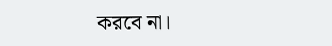করবে না।